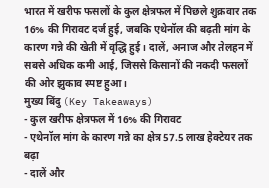भारत में खरीफ फसलों के कुल क्षेत्रफल में पिछले शुक्रवार तक 16% की गिरावट दर्ज हुई, जबकि एथेनॉल की बढ़ती मांग के कारण गन्ने की खेती में वृद्धि हुई। दालें, अनाज और तेलहन में सबसे अधिक कमी आई, जिससे किसानों की नकदी फसलों की ओर झुकाव स्पष्ट हुआ।
मुख्य बिंदु (Key Takeaways)
- कुल खरीफ क्षेत्रफल में 16% की गिरावट
- एथेनॉल मांग के कारण गन्ने का क्षेत्र 57.5 लाख हेक्टेयर तक बढ़ा
- दालें और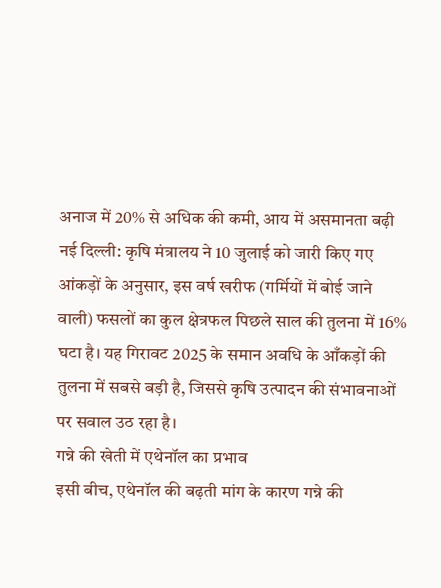अनाज में 20% से अधिक की कमी, आय में असमानता बढ़ी
नई दिल्ली: कृषि मंत्रालय ने 10 जुलाई को जारी किए गए आंकड़ों के अनुसार, इस वर्ष खरीफ (गर्मियों में बोई जाने वाली) फसलों का कुल क्षेत्रफल पिछले साल की तुलना में 16% घटा है। यह गिरावट 2025 के समान अवधि के आँकड़ों की तुलना में सबसे बड़ी है, जिससे कृषि उत्पादन की संभावनाओं पर सवाल उठ रहा है।
गन्ने की खेती में एथेनॉल का प्रभाव
इसी बीच, एथेनॉल की बढ़ती मांग के कारण गन्ने की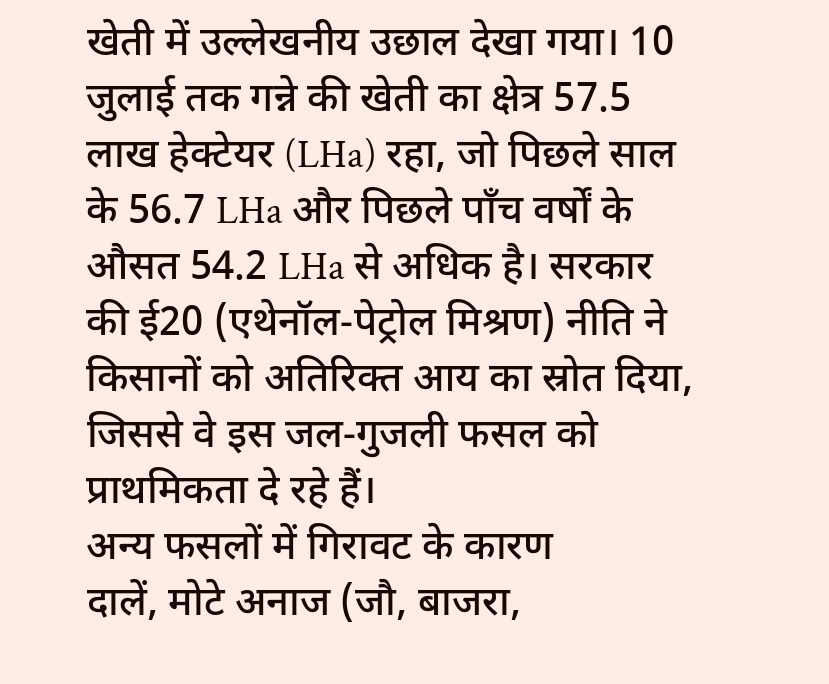खेती में उल्लेखनीय उछाल देखा गया। 10 जुलाई तक गन्ने की खेती का क्षेत्र 57.5 लाख हेक्टेयर (LHa) रहा, जो पिछले साल के 56.7 LHa और पिछले पाँच वर्षों के औसत 54.2 LHa से अधिक है। सरकार की ई20 (एथेनॉल‑पेट्रोल मिश्रण) नीति ने किसानों को अतिरिक्त आय का स्रोत दिया, जिससे वे इस जल‑गुजली फसल को प्राथमिकता दे रहे हैं।
अन्य फसलों में गिरावट के कारण
दालें, मोटे अनाज (जौ, बाजरा,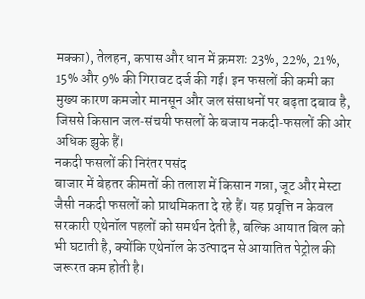मक्का), तेलहन, कपास और धान में क्रमशः 23%, 22%, 21%, 15% और 9% की गिरावट दर्ज की गई। इन फसलों की कमी का मुख्य कारण कमजोर मानसून और जल संसाधनों पर बढ़ता दबाव है, जिससे किसान जल‑संचयी फसलों के बजाय नकदी‑फसलों की ओर अधिक झुके हैं।
नकदी फसलों की निरंतर पसंद
बाजार में बेहतर कीमतों की तलाश में किसान गन्ना, जूट और मेस्टा जैसी नकदी फसलों को प्राथमिकता दे रहे हैं। यह प्रवृत्ति न केवल सरकारी एथेनॉल पहलों को समर्थन देती है, बल्कि आयात बिल को भी घटाती है, क्योंकि एथेनॉल के उत्पादन से आयातित पेट्रोल की जरूरत कम होती है।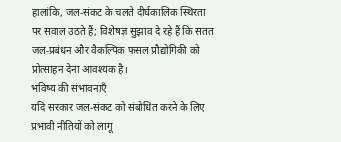हालांकि, जल‑संकट के चलते दीर्घकालिक स्थिरता पर सवाल उठते हैं; विशेषज्ञ सुझाव दे रहे हैं कि सतत जल‑प्रबंधन और वैकल्पिक फसल प्रौद्योगिकी को प्रोत्साहन देना आवश्यक है।
भविष्य की संभावनाएँ
यदि सरकार जल‑संकट को संबोधित करने के लिए प्रभावी नीतियों को लागू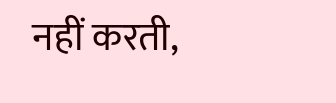नहीं करती,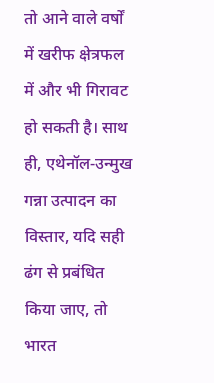तो आने वाले वर्षों में खरीफ क्षेत्रफल में और भी गिरावट हो सकती है। साथ ही, एथेनॉल‑उन्मुख गन्ना उत्पादन का विस्तार, यदि सही ढंग से प्रबंधित किया जाए, तो भारत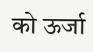को ऊर्जा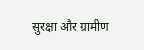सुरक्षा और ग्रामीण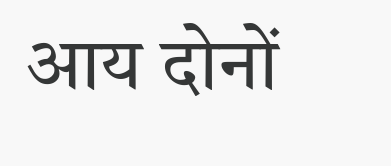आय दोनों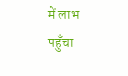में लाभ पहुँचा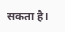सकता है।